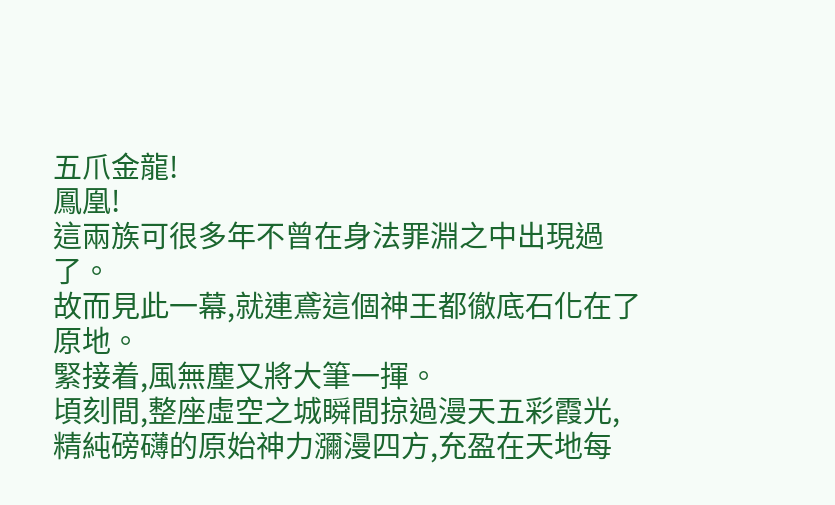五爪金龍!
鳳凰!
這兩族可很多年不曾在身法罪淵之中出現過了。
故而見此一幕,就連鳶這個神王都徹底石化在了原地。
緊接着,風無塵又將大筆一揮。
頃刻間,整座虛空之城瞬間掠過漫天五彩霞光,精純磅礴的原始神力瀰漫四方,充盈在天地每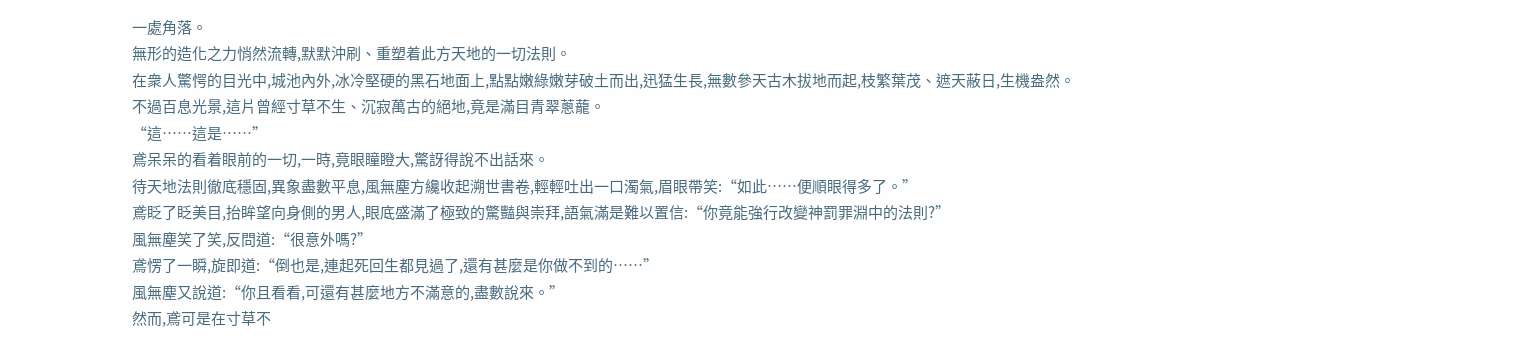一處角落。
無形的造化之力悄然流轉,默默沖刷、重塑着此方天地的一切法則。
在衆人驚愕的目光中,城池內外,冰冷堅硬的黑石地面上,點點嫩綠嫩芽破土而出,迅猛生長,無數參天古木拔地而起,枝繁葉茂、遮天蔽日,生機盎然。
不過百息光景,這片曾經寸草不生、沉寂萬古的絕地,竟是滿目青翠蔥蘢。
“這……這是……”
鳶呆呆的看着眼前的一切,一時,竟眼瞳瞪大,驚訝得說不出話來。
待天地法則徹底穩固,異象盡數平息,風無塵方纔收起溯世書卷,輕輕吐出一口濁氣,眉眼帶笑:“如此……便順眼得多了。”
鳶眨了眨美目,抬眸望向身側的男人,眼底盛滿了極致的驚豔與崇拜,語氣滿是難以置信:“你竟能強行改變神罰罪淵中的法則?”
風無塵笑了笑,反問道:“很意外嗎?”
鳶愣了一瞬,旋即道:“倒也是,連起死回生都見過了,還有甚麼是你做不到的……”
風無塵又說道:“你且看看,可還有甚麼地方不滿意的,盡數說來。”
然而,鳶可是在寸草不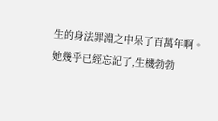生的身法罪淵之中呆了百萬年啊。
她幾乎已經忘記了,生機勃勃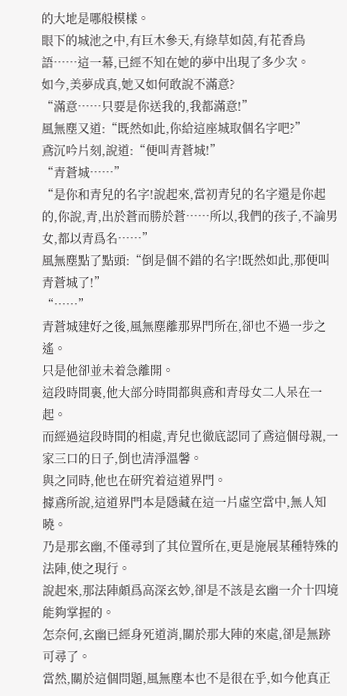的大地是哪般模樣。
眼下的城池之中,有巨木參天,有綠草如茵,有花香鳥語……這一幕,已經不知在她的夢中出現了多少次。
如今,美夢成真,她又如何敢說不滿意?
“滿意……只要是你送我的,我都滿意!”
風無塵又道:“既然如此,你給這座城取個名字吧?”
鳶沉吟片刻,說道:“便叫青蒼城!”
“青蒼城……”
“是你和青兒的名字!說起來,當初青兒的名字還是你起的,你說,青,出於蒼而勝於蒼……所以,我們的孩子,不論男女,都以青爲名……”
風無塵點了點頭:“倒是個不錯的名字!既然如此,那便叫青蒼城了!”
“……”
青蒼城建好之後,風無塵離那界門所在,卻也不過一步之遙。
只是他卻並未着急離開。
這段時間裏,他大部分時間都與鳶和青母女二人呆在一起。
而經過這段時間的相處,青兒也徹底認同了鳶這個母親,一家三口的日子,倒也清淨溫馨。
與之同時,他也在研究着這道界門。
據鳶所說,這道界門本是隱藏在這一片虛空當中,無人知曉。
乃是那玄幽,不僅尋到了其位置所在,更是施展某種特殊的法陣,使之現行。
說起來,那法陣頗爲高深玄妙,卻是不該是玄幽一介十四境能夠掌握的。
怎奈何,玄幽已經身死道消,關於那大陣的來處,卻是無跡可尋了。
當然,關於這個問題,風無塵本也不是很在乎,如今他真正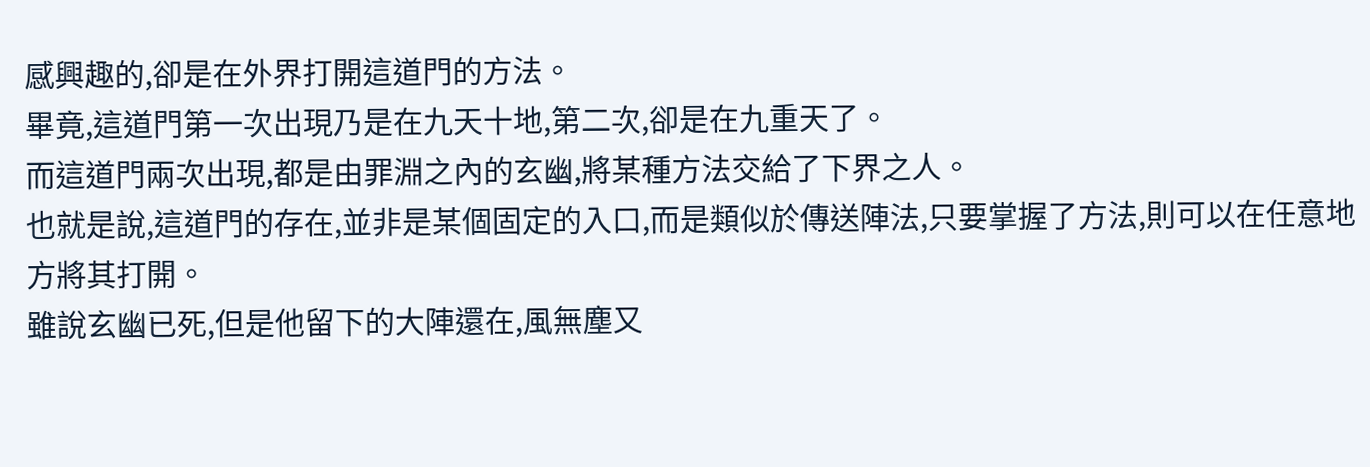感興趣的,卻是在外界打開這道門的方法。
畢竟,這道門第一次出現乃是在九天十地,第二次,卻是在九重天了。
而這道門兩次出現,都是由罪淵之內的玄幽,將某種方法交給了下界之人。
也就是說,這道門的存在,並非是某個固定的入口,而是類似於傳送陣法,只要掌握了方法,則可以在任意地方將其打開。
雖說玄幽已死,但是他留下的大陣還在,風無塵又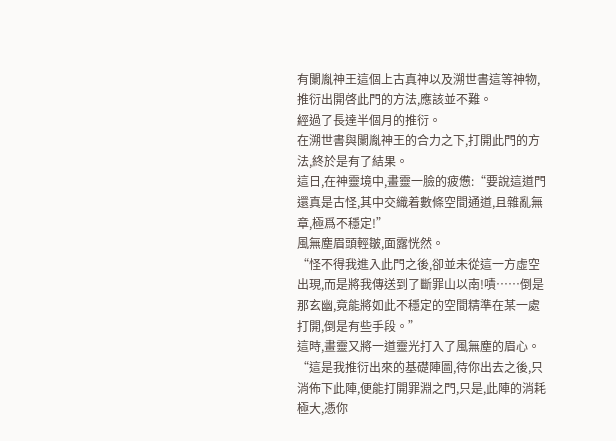有闌胤神王這個上古真神以及溯世書這等神物,推衍出開啓此門的方法,應該並不難。
經過了長達半個月的推衍。
在溯世書與闌胤神王的合力之下,打開此門的方法,終於是有了結果。
這日,在神靈境中,畫靈一臉的疲憊:“要說這道門還真是古怪,其中交織着數條空間通道,且雜亂無章,極爲不穩定!”
風無塵眉頭輕皺,面露恍然。
“怪不得我進入此門之後,卻並未從這一方虛空出現,而是將我傳送到了斷罪山以南!嘖……倒是那玄幽,竟能將如此不穩定的空間精準在某一處打開,倒是有些手段。”
這時,畫靈又將一道靈光打入了風無塵的眉心。
“這是我推衍出來的基礎陣圖,待你出去之後,只消佈下此陣,便能打開罪淵之門,只是,此陣的消耗極大,憑你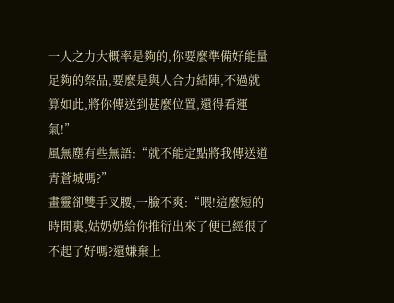一人之力大概率是夠的,你要麼準備好能量足夠的祭品,要麼是與人合力結陣,不過就算如此,將你傳送到甚麼位置,還得看運氣!”
風無塵有些無語:“就不能定點將我傳送道青蒼城嗎?”
畫靈卻雙手叉腰,一臉不爽:“喂!這麼短的時間裏,姑奶奶給你推衍出來了便已經很了不起了好嗎?還嫌棄上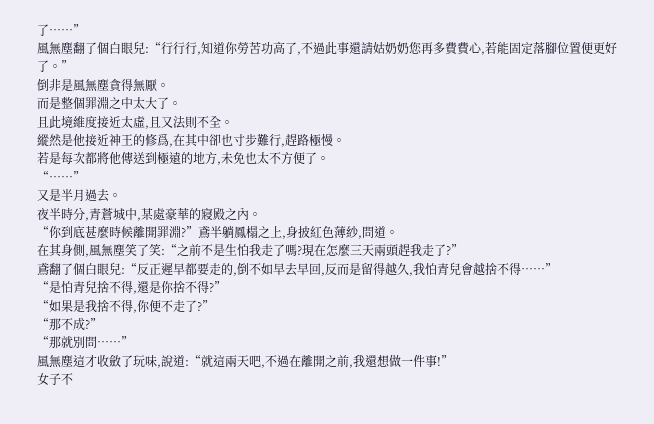了……”
風無塵翻了個白眼兒:“行行行,知道你勞苦功高了,不過此事還請姑奶奶您再多費費心,若能固定落腳位置便更好了。”
倒非是風無塵貪得無厭。
而是整個罪淵之中太大了。
且此境維度接近太虛,且又法則不全。
縱然是他接近神王的修爲,在其中卻也寸步難行,趕路極慢。
若是每次都將他傳送到極遠的地方,未免也太不方便了。
“……”
又是半月過去。
夜半時分,青蒼城中,某處豪華的寢殿之內。
“你到底甚麼時候離開罪淵?”鳶半躺鳳榻之上,身披紅色薄紗,問道。
在其身側,風無塵笑了笑:“之前不是生怕我走了嗎?現在怎麼三天兩頭趕我走了?”
鳶翻了個白眼兒:“反正遲早都要走的,倒不如早去早回,反而是留得越久,我怕青兒會越捨不得……”
“是怕青兒捨不得,還是你捨不得?”
“如果是我捨不得,你便不走了?”
“那不成?”
“那就別問……”
風無塵這才收斂了玩味,說道:“就這兩天吧,不過在離開之前,我還想做一件事!”
女子不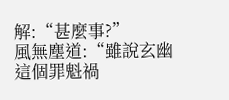解:“甚麼事?”
風無塵道:“雖說玄幽這個罪魁禍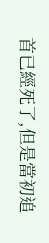首已經死了,但是當初追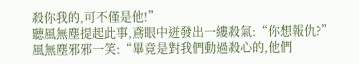殺你我的,可不僅是他!”
聽風無塵提起此事,鳶眼中迸發出一縷殺氣:“你想報仇?”
風無塵邪邪一笑:“畢竟是對我們動過殺心的,他們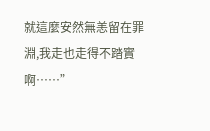就這麼安然無恙留在罪淵,我走也走得不踏實啊……”